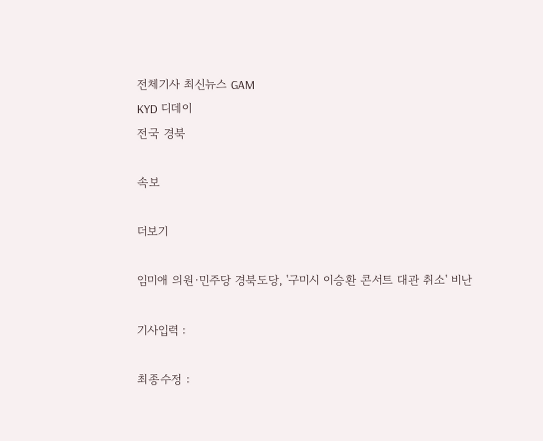전체기사 최신뉴스 GAM
KYD 디데이
전국 경북

속보

더보기

임미애 의원·민주당 경북도당, '구미시 이승환 콘서트 대관 취소' 비난

기사입력 :

최종수정 :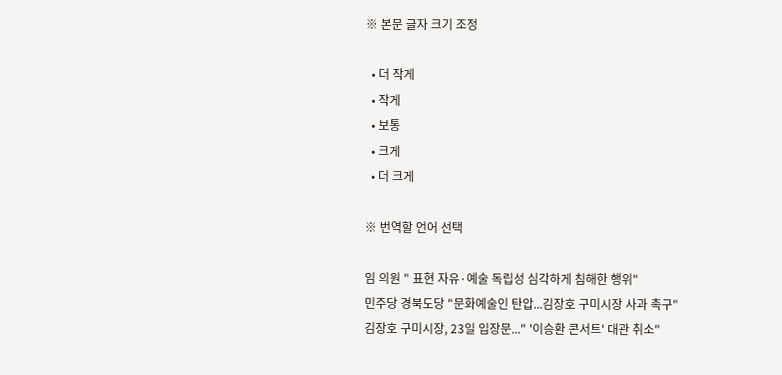※ 본문 글자 크기 조정

  • 더 작게
  • 작게
  • 보통
  • 크게
  • 더 크게

※ 번역할 언어 선택

임 의원 " 표현 자유·예술 독립성 심각하게 침해한 행위"
민주당 경북도당 "문화예술인 탄압...김장호 구미시장 사과 촉구"
김장호 구미시장, 23일 입장문..." '이승환 콘서트' 대관 취소"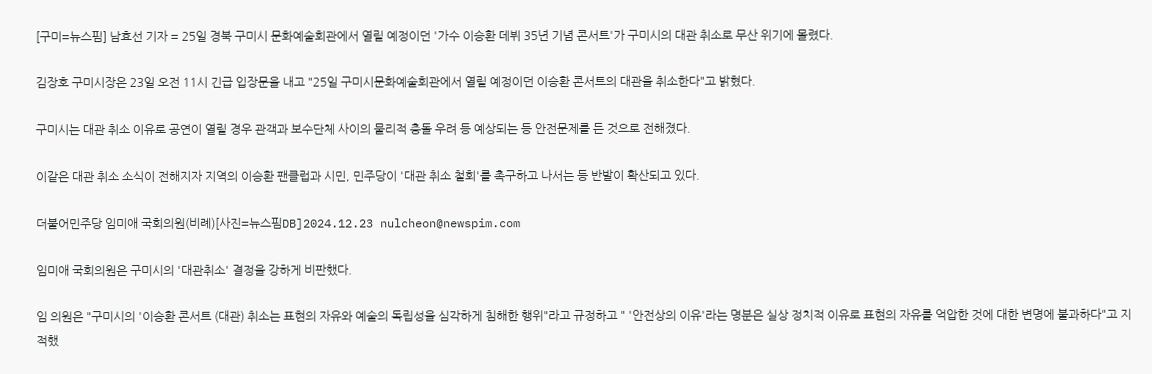[구미=뉴스핌] 남효선 기자 = 25일 경북 구미시 문화예술회관에서 열릴 예정이던 '가수 이승환 데뷔 35년 기념 콘서트'가 구미시의 대관 취소로 무산 위기에 몰렸다.

김장호 구미시장은 23일 오전 11시 긴급 입장문을 내고 "25일 구미시문화예술회관에서 열릴 예정이던 이승환 콘서트의 대관을 취소한다"고 밝혔다.

구미시는 대관 취소 이유로 공연이 열릴 경우 관객과 보수단체 사이의 물리적 충돌 우려 등 예상되는 등 안전문제를 든 것으로 전해졌다.

이같은 대관 취소 소식이 전해지자 지역의 이승환 팬클럽과 시민, 민주당이 '대관 취소 철회'를 촉구하고 나서는 등 반발이 확산되고 있다.

더불어민주당 임미애 국회의원(비례)[사진=뉴스핌DB]2024.12.23 nulcheon@newspim.com

임미애 국회의원은 구미시의 '대관취소' 결정을 강하게 비판했다.

임 의원은 "구미시의 '이승환 콘서트 (대관) 취소는 표현의 자유와 예술의 독립성을 심각하게 침해한 행위"라고 규정하고 " '안전상의 이유'라는 명분은 실상 정치적 이유로 표현의 자유를 억압한 것에 대한 변명에 불과하다"고 지적했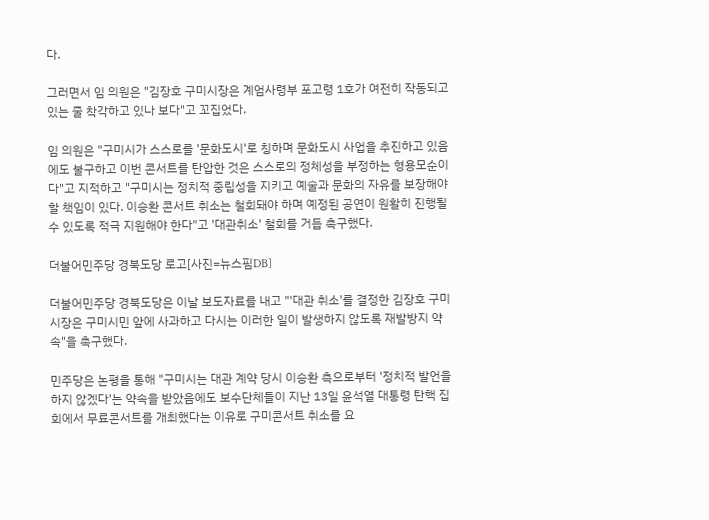다.

그러면서 임 의원은 "김장호 구미시장은 계엄사령부 포고령 1호가 여전히 작동되고 있는 줄 착각하고 있나 보다"고 꼬집었다.

임 의원은 "구미시가 스스로를 '문화도시'로 칭하며 문화도시 사업을 추진하고 있음에도 불구하고 이번 콘서트를 탄압한 것은 스스로의 정체성을 부정하는 형용모순이다"고 지적하고 "구미시는 정치적 중립성을 지키고 예술과 문화의 자유를 보장해야 할 책임이 있다. 이승환 콘서트 취소는 철회돼야 하며 예정된 공연이 원활히 진행될 수 있도록 적극 지원해야 한다"고 '대관취소' 철회를 거듭 촉구했다.

더불어민주당 경북도당 로고[사진=뉴스핌DB]

더불어민주당 경북도당은 이날 보도자료를 내고 "'대관 취소'를 결정한 김장호 구미시장은 구미시민 앞에 사과하고 다시는 이러한 일이 발생하지 않도록 재발방지 약속"을 촉구했다.

민주당은 논평을 통해 "구미시는 대관 계약 당시 이승환 측으로부터 '정치적 발언을 하지 않겠다'는 약속을 받았음에도 보수단체들이 지난 13일 윤석열 대통령 탄핵 집회에서 무료콘서트를 개최했다는 이유로 구미콘서트 취소를 요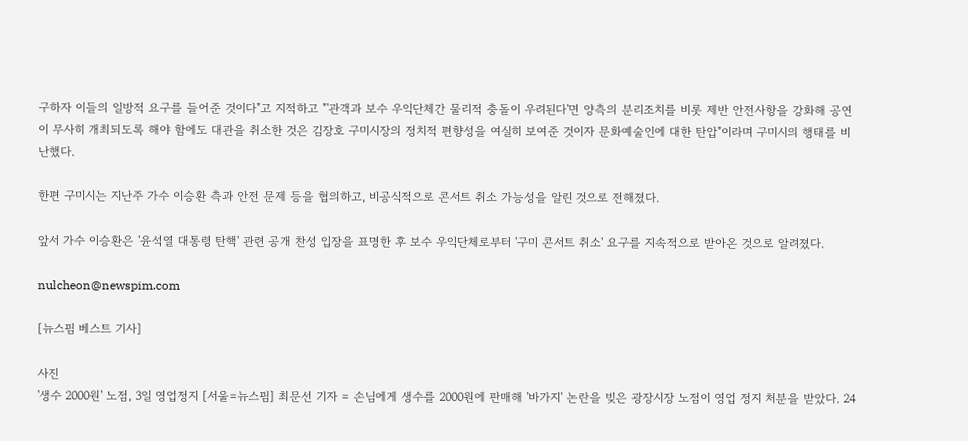구하자 이들의 일방적 요구를 들어준 것이다"고 지적하고 "'관객과 보수 우익단체간 물리적 충돌이 우려된다'면 양측의 분리조치를 비롯 제반 안전사항을 강화해 공연이 무사히 개최되도록 해야 함에도 대관을 취소한 것은 김장호 구미시장의 정치적 편향성을 여실히 보여준 것이자 문화예술인에 대한 탄압"이라며 구미시의 행태를 비난했다.

한편 구미시는 지난주 가수 이승환 측과 안전 문제 등을 협의하고, 비공식적으로 콘서트 취소 가능성을 알린 것으로 전해졌다.

앞서 가수 이승환은 '윤석열 대통령 탄핵' 관련 공개 찬성 입장을 표명한 후 보수 우익단체로부터 '구미 콘서트 취소' 요구를 지속적으로 받아온 것으로 알려졌다.

nulcheon@newspim.com

[뉴스핌 베스트 기사]

사진
'생수 2000원' 노점, 3일 영업정지 [서울=뉴스핌] 최문선 기자 = 손님에게 생수를 2000원에 판매해 '바가지' 논란을 빚은 광장시장 노점이 영업 정지 처분을 받았다. 24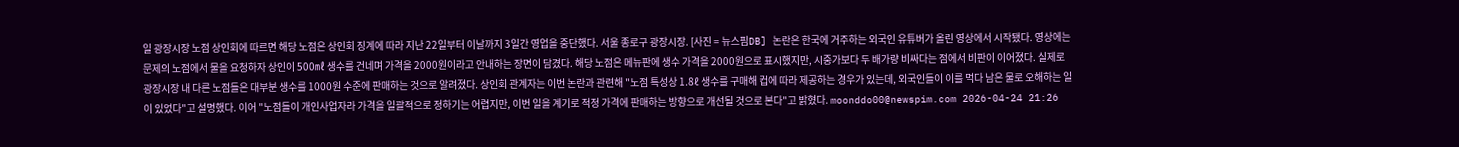일 광장시장 노점 상인회에 따르면 해당 노점은 상인회 징계에 따라 지난 22일부터 이날까지 3일간 영업을 중단했다. 서울 종로구 광장시장. [사진 = 뉴스핌DB] 논란은 한국에 거주하는 외국인 유튜버가 올린 영상에서 시작됐다. 영상에는 문제의 노점에서 물을 요청하자 상인이 500㎖ 생수를 건네며 가격을 2000원이라고 안내하는 장면이 담겼다. 해당 노점은 메뉴판에 생수 가격을 2000원으로 표시했지만, 시중가보다 두 배가량 비싸다는 점에서 비판이 이어졌다. 실제로 광장시장 내 다른 노점들은 대부분 생수를 1000원 수준에 판매하는 것으로 알려졌다. 상인회 관계자는 이번 논란과 관련해 "노점 특성상 1.8ℓ 생수를 구매해 컵에 따라 제공하는 경우가 있는데, 외국인들이 이를 먹다 남은 물로 오해하는 일이 있었다"고 설명했다. 이어 "노점들이 개인사업자라 가격을 일괄적으로 정하기는 어렵지만, 이번 일을 계기로 적정 가격에 판매하는 방향으로 개선될 것으로 본다"고 밝혔다. moonddo00@newspim.com 2026-04-24 21:26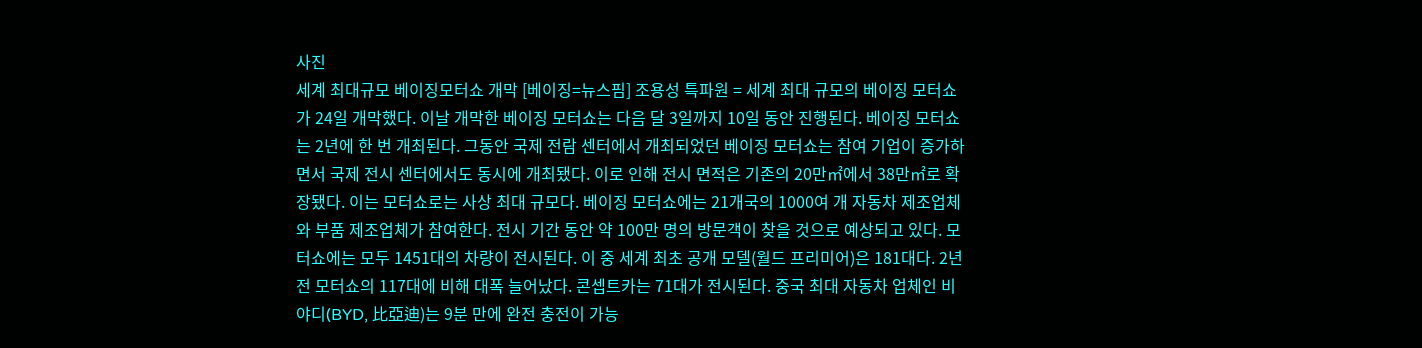사진
세계 최대규모 베이징모터쇼 개막 [베이징=뉴스핌] 조용성 특파원 = 세계 최대 규모의 베이징 모터쇼가 24일 개막했다. 이날 개막한 베이징 모터쇼는 다음 달 3일까지 10일 동안 진행된다. 베이징 모터쇼는 2년에 한 번 개최된다. 그동안 국제 전람 센터에서 개최되었던 베이징 모터쇼는 참여 기업이 증가하면서 국제 전시 센터에서도 동시에 개최됐다. 이로 인해 전시 면적은 기존의 20만㎡에서 38만㎡로 확장됐다. 이는 모터쇼로는 사상 최대 규모다. 베이징 모터쇼에는 21개국의 1000여 개 자동차 제조업체와 부품 제조업체가 참여한다. 전시 기간 동안 약 100만 명의 방문객이 찾을 것으로 예상되고 있다. 모터쇼에는 모두 1451대의 차량이 전시된다. 이 중 세계 최초 공개 모델(월드 프리미어)은 181대다. 2년 전 모터쇼의 117대에 비해 대폭 늘어났다. 콘셉트카는 71대가 전시된다. 중국 최대 자동차 업체인 비야디(BYD, 比亞迪)는 9분 만에 완전 충전이 가능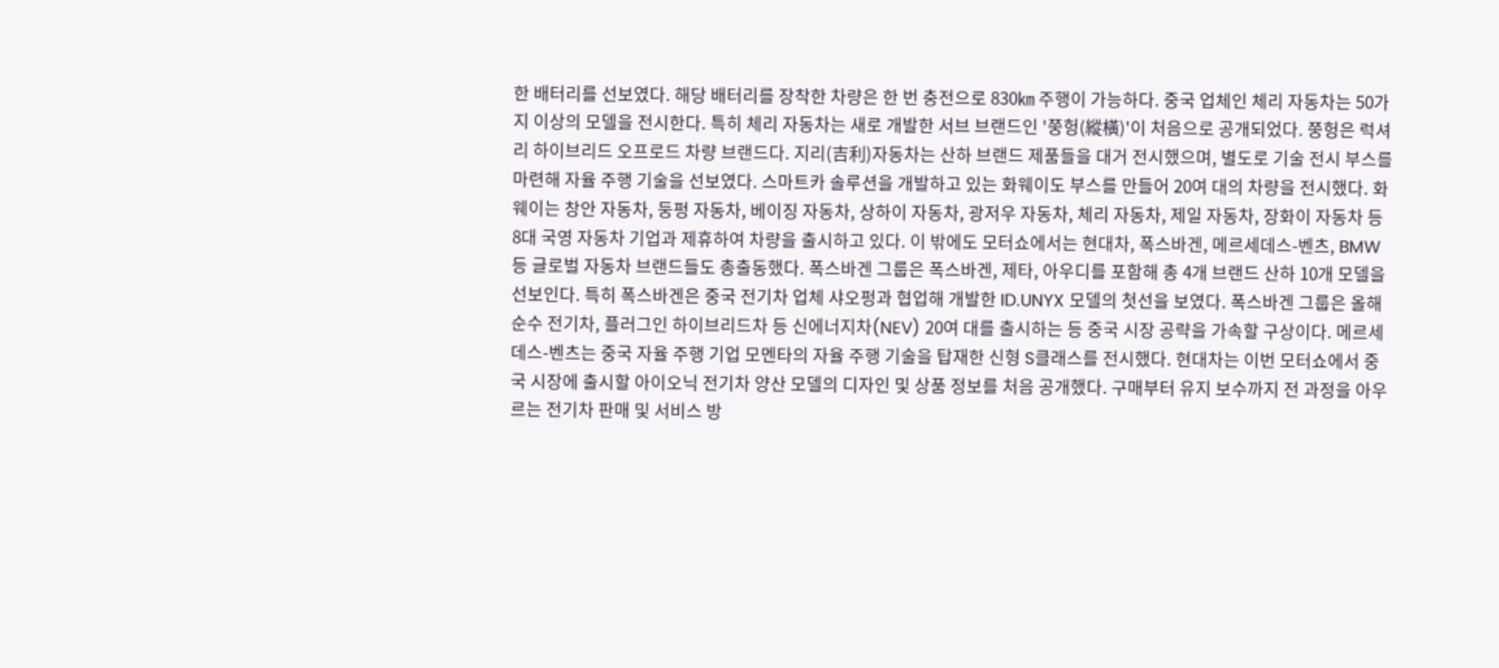한 배터리를 선보였다. 해당 배터리를 장착한 차량은 한 번 충전으로 830㎞ 주행이 가능하다. 중국 업체인 체리 자동차는 50가지 이상의 모델을 전시한다. 특히 체리 자동차는 새로 개발한 서브 브랜드인 '쭝헝(縱橫)'이 처음으로 공개되었다. 쭝헝은 럭셔리 하이브리드 오프로드 차량 브랜드다. 지리(吉利)자동차는 산하 브랜드 제품들을 대거 전시했으며, 별도로 기술 전시 부스를 마련해 자율 주행 기술을 선보였다. 스마트카 솔루션을 개발하고 있는 화웨이도 부스를 만들어 20여 대의 차량을 전시했다. 화웨이는 창안 자동차, 둥펑 자동차, 베이징 자동차, 상하이 자동차, 광저우 자동차, 체리 자동차, 제일 자동차, 장화이 자동차 등 8대 국영 자동차 기업과 제휴하여 차량을 출시하고 있다. 이 밖에도 모터쇼에서는 현대차, 폭스바겐, 메르세데스-벤츠, BMW 등 글로벌 자동차 브랜드들도 총출동했다. 폭스바겐 그룹은 폭스바겐, 제타, 아우디를 포함해 총 4개 브랜드 산하 10개 모델을 선보인다. 특히 폭스바겐은 중국 전기차 업체 샤오펑과 협업해 개발한 ID.UNYX 모델의 첫선을 보였다. 폭스바겐 그룹은 올해 순수 전기차, 플러그인 하이브리드차 등 신에너지차(NEV) 20여 대를 출시하는 등 중국 시장 공략을 가속할 구상이다. 메르세데스-벤츠는 중국 자율 주행 기업 모멘타의 자율 주행 기술을 탑재한 신형 S클래스를 전시했다. 현대차는 이번 모터쇼에서 중국 시장에 출시할 아이오닉 전기차 양산 모델의 디자인 및 상품 정보를 처음 공개했다. 구매부터 유지 보수까지 전 과정을 아우르는 전기차 판매 및 서비스 방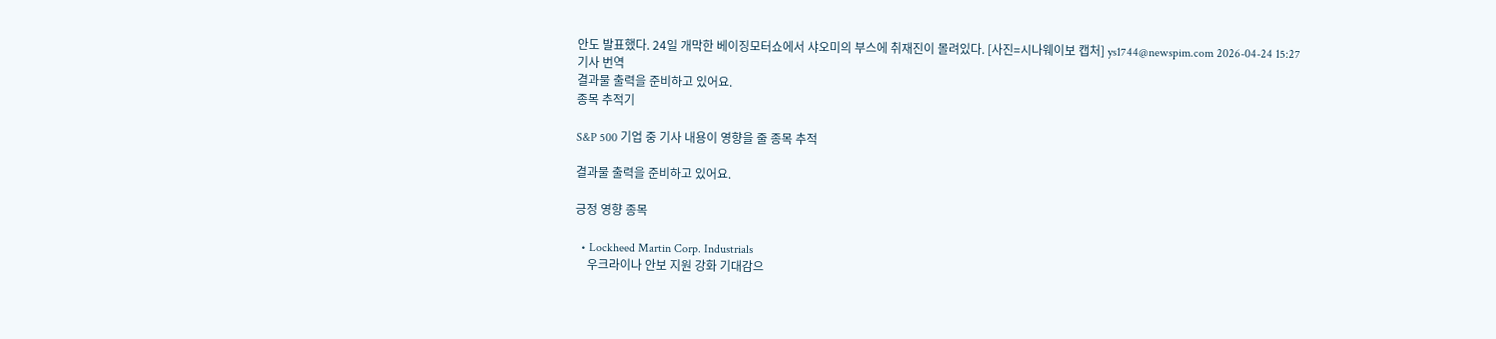안도 발표했다. 24일 개막한 베이징모터쇼에서 샤오미의 부스에 취재진이 몰려있다. [사진=시나웨이보 캡처] ys1744@newspim.com 2026-04-24 15:27
기사 번역
결과물 출력을 준비하고 있어요.
종목 추적기

S&P 500 기업 중 기사 내용이 영향을 줄 종목 추적

결과물 출력을 준비하고 있어요.

긍정 영향 종목

  • Lockheed Martin Corp. Industrials
    우크라이나 안보 지원 강화 기대감으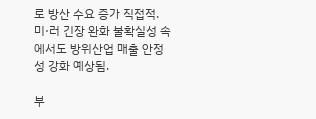로 방산 수요 증가 직접적. 미·러 긴장 완화 불확실성 속에서도 방위산업 매출 안정성 강화 예상됨.

부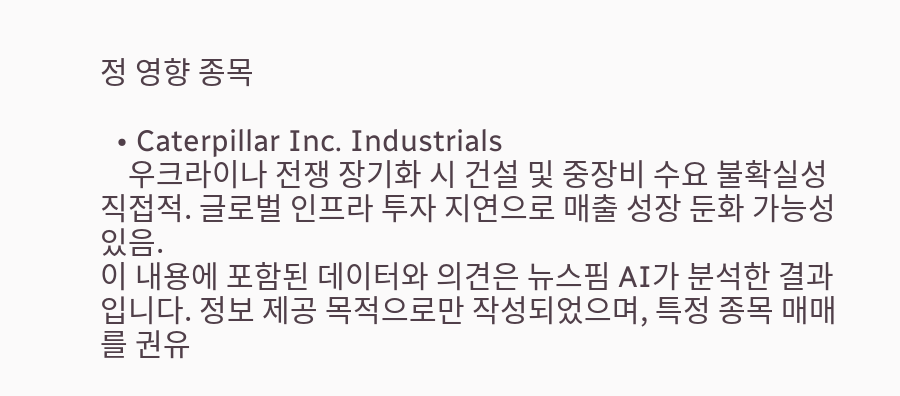정 영향 종목

  • Caterpillar Inc. Industrials
    우크라이나 전쟁 장기화 시 건설 및 중장비 수요 불확실성 직접적. 글로벌 인프라 투자 지연으로 매출 성장 둔화 가능성 있음.
이 내용에 포함된 데이터와 의견은 뉴스핌 AI가 분석한 결과입니다. 정보 제공 목적으로만 작성되었으며, 특정 종목 매매를 권유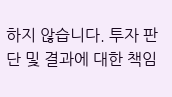하지 않습니다. 투자 판단 및 결과에 대한 책임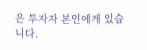은 투자자 본인에게 있습니다.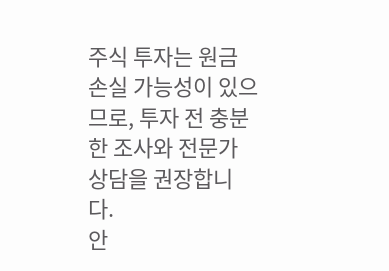주식 투자는 원금 손실 가능성이 있으므로, 투자 전 충분한 조사와 전문가 상담을 권장합니다.
안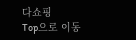다쇼핑
Top으로 이동